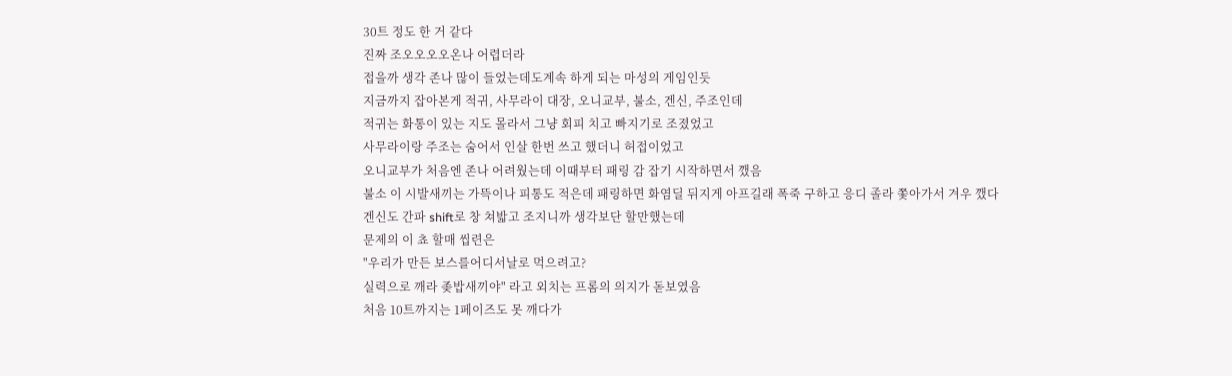30트 정도 한 거 같다
진짜 조오오오오온나 어렵더라
접을까 생각 존나 많이 들었는데도계속 하게 되는 마성의 게임인듯
지금까지 잡아본게 적귀, 사무라이 대장, 오니교부, 불소, 겐신, 주조인데
적귀는 화통이 있는 지도 몰라서 그냥 회피 치고 빠지기로 조졌었고
사무라이랑 주조는 숨어서 인살 한번 쓰고 했더니 허접이었고
오니교부가 처음엔 존나 어려웠는데 이때부터 패링 감 잡기 시작하면서 깼음
불소 이 시발새끼는 가뜩이나 피통도 적은데 패링하면 화염딜 뒤지게 아프길래 폭죽 구하고 응디 졸라 쫓아가서 겨우 깼다
겐신도 간파 shift로 창 쳐밟고 조지니까 생각보단 할만했는데
문제의 이 쵸 할매 씹련은
"우리가 만든 보스를어디서날로 먹으려고?
실력으로 깨라 좆밥새끼야" 라고 외치는 프롬의 의지가 돋보였음
처음 10트까지는 1페이즈도 못 깨다가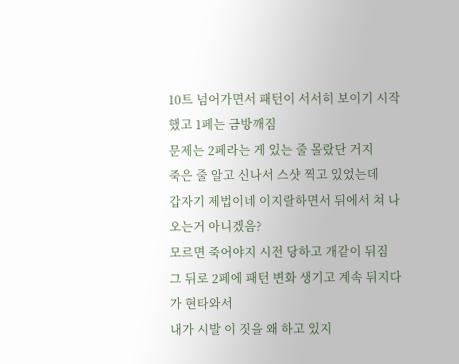10트 넘어가면서 패턴이 서서히 보이기 시작했고 1페는 금방깨짐
문제는 2페라는 게 있는 줄 몰랐단 거지
죽은 줄 알고 신나서 스샷 찍고 있었는데
갑자기 제법이네 이지랄하면서 뒤에서 쳐 나오는거 아니겠음?
모르면 죽어야지 시전 당하고 개같이 뒤짐
그 뒤로 2페에 패턴 변화 생기고 계속 뒤지다가 현타와서
내가 시발 이 짓을 왜 하고 있지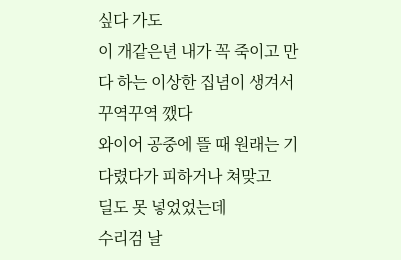싶다 가도
이 개같은년 내가 꼭 죽이고 만다 하는 이상한 집념이 생겨서 꾸역꾸역 깼다
와이어 공중에 뜰 때 원래는 기다렸다가 피하거나 쳐맞고
딜도 못 넣었었는데
수리검 날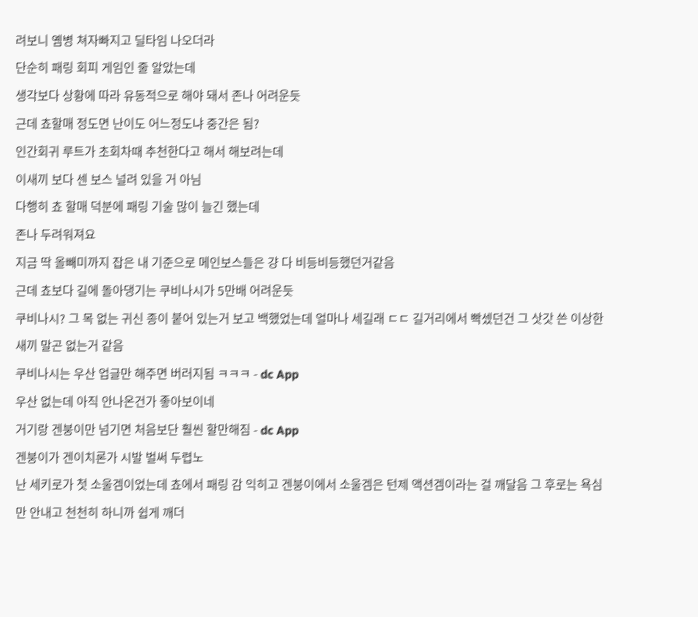려보니 옘병 쳐자빠지고 딜타임 나오더라
단순히 패링 회피 게임인 줄 알았는데
생각보다 상황에 따라 유동적으로 해야 돼서 존나 어려운듯
근데 쵸할매 정도면 난이도 어느정도냐 중간은 됨?
인간회귀 루트가 초회차때 추천한다고 해서 해보려는데
이새끼 보다 센 보스 널려 있을 거 아님
다행히 쵸 할매 덕분에 패링 기술 많이 늘긴 했는데
존나 두려워져요
지금 딱 올빼미까지 잡은 내 기준으로 메인보스들은 걍 다 비등비등했던거같음
근데 쵸보다 길에 돌아댕기는 쿠비나시가 5만배 어려운듯
쿠비나시? 그 목 없는 귀신 종이 붙어 있는거 보고 백했었는데 얼마나 세길래 ㄷㄷ 길거리에서 빡셌던건 그 삿갓 쓴 이상한 새끼 말곤 없는거 같음
쿠비나시는 우산 업글만 해주면 버러지됨 ㅋㅋㅋ - dc App
우산 없는데 아직 안나온건가 좋아보이네
거기랑 겐붕이만 넘기면 처음보단 훨씬 할만해짐 - dc App
겐붕이가 겐이치론가 시발 벌써 두렵노
난 세키로가 첫 소울겜이었는데 쵸에서 패링 감 익히고 겐붕이에서 소울겜은 턴제 액션겜이라는 걸 깨달음 그 후로는 욕심만 안내고 천천히 하니까 쉽게 깨더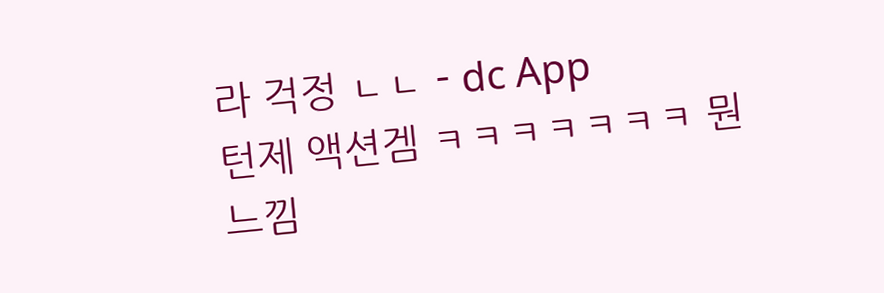라 걱정 ㄴㄴ - dc App
턴제 액션겜 ㅋㅋㅋㅋㅋㅋㅋ 뭔 느낌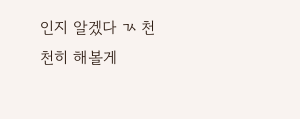인지 알겠다 ㄳ 천천히 해볼게